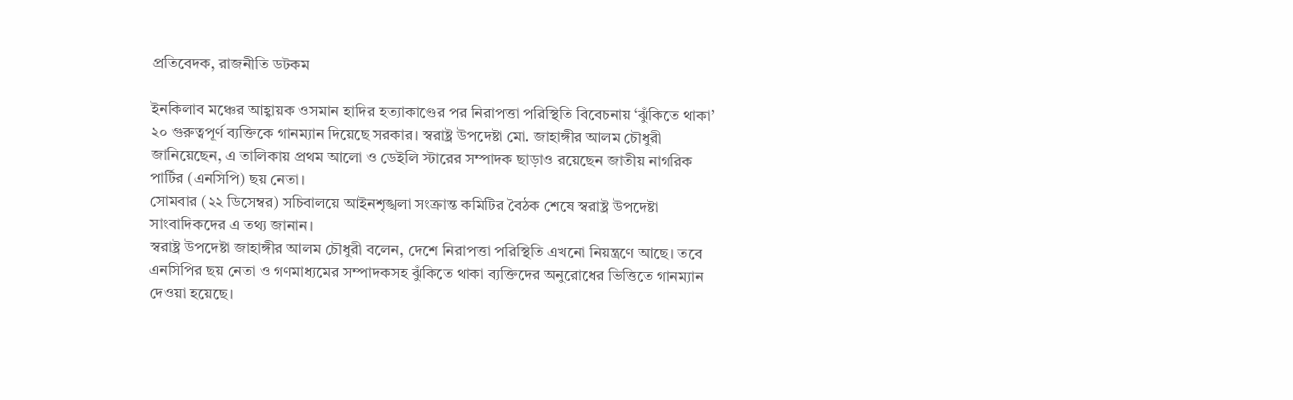প্রতিবেদক, রাজনীতি ডটকম

ইনকিলাব মঞ্চের আহ্বায়ক ওসমান হাদির হত্যাকাণ্ডের পর নিরাপত্তা পরিস্থিতি বিবেচনায় ‘ঝুঁকিতে থাকা’ ২০ গুরুত্বপূর্ণ ব্যক্তিকে গানম্যান দিয়েছে সরকার। স্বরাষ্ট্র উপদেষ্টা মো. জাহাঙ্গীর আলম চৌধুরী জানিয়েছেন, এ তালিকায় প্রথম আলো ও ডেইলি স্টারের সম্পাদক ছাড়াও রয়েছেন জাতীয় নাগরিক পার্টির (এনসিপি) ছয় নেতা।
সোমবার (২২ ডিসেম্বর) সচিবালয়ে আইনশৃঙ্খলা সংক্রান্ত কমিটির বৈঠক শেষে স্বরাষ্ট্র উপদেষ্টা সাংবাদিকদের এ তথ্য জানান।
স্বরাষ্ট্র উপদেষ্টা জাহাঙ্গীর আলম চৌধুরী বলেন, দেশে নিরাপত্তা পরিস্থিতি এখনো নিয়ন্ত্রণে আছে। তবে এনসিপির ছয় নেতা ও গণমাধ্যমের সম্পাদকসহ ঝুঁকিতে থাকা ব্যক্তিদের অনুরোধের ভিত্তিতে গানম্যান দেওয়া হয়েছে।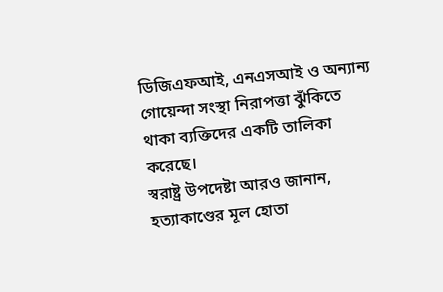ডিজিএফআই, এনএসআই ও অন্যান্য গোয়েন্দা সংস্থা নিরাপত্তা ঝুঁকিতে থাকা ব্যক্তিদের একটি তালিকা করেছে।
স্বরাষ্ট্র উপদেষ্টা আরও জানান, হত্যাকাণ্ডের মূল হোতা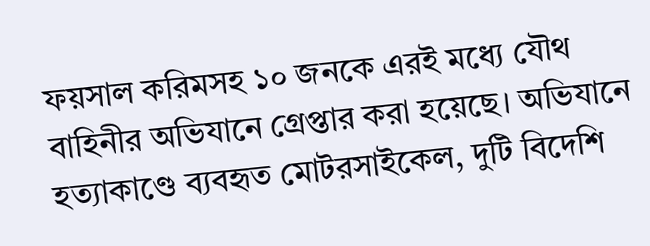ফয়সাল করিমসহ ১০ জনকে এরই মধ্যে যৌথ বাহিনীর অভিযানে গ্রেপ্তার করা হয়েছে। অভিযানে হত্যাকাণ্ডে ব্যবহৃত মোটরসাইকেল, দুটি বিদেশি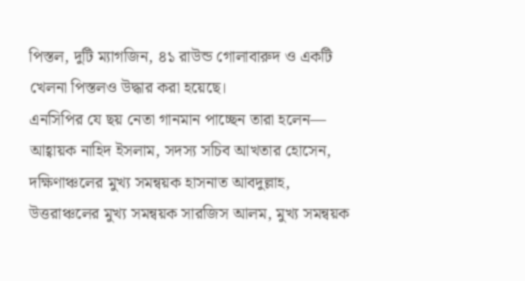পিস্তল, দুটি ম্যাগজিন, ৪১ রাউন্ড গোলাবারুদ ও একটি খেলনা পিস্তলও উদ্ধার করা হয়েছে।
এনসিপির যে ছয় নেতা গানমান পাচ্ছেন তারা হলেন— আহ্বায়ক নাহিদ ইসলাম, সদস্য সচিব আখতার হোসেন, দক্ষিণাঞ্চলের মুখ্য সমন্বয়ক হাসনাত আবদুল্লাহ, উত্তরাঞ্চলের মুখ্য সমন্বয়ক সারজিস আলম, মুখ্য সমন্বয়ক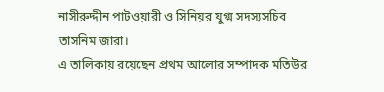নাসীরুদ্দীন পাটওয়ারী ও সিনিয়র যুগ্ম সদস্যসচিব তাসনিম জারা।
এ তালিকায় রয়েছেন প্রথম আলোর সম্পাদক মতিউর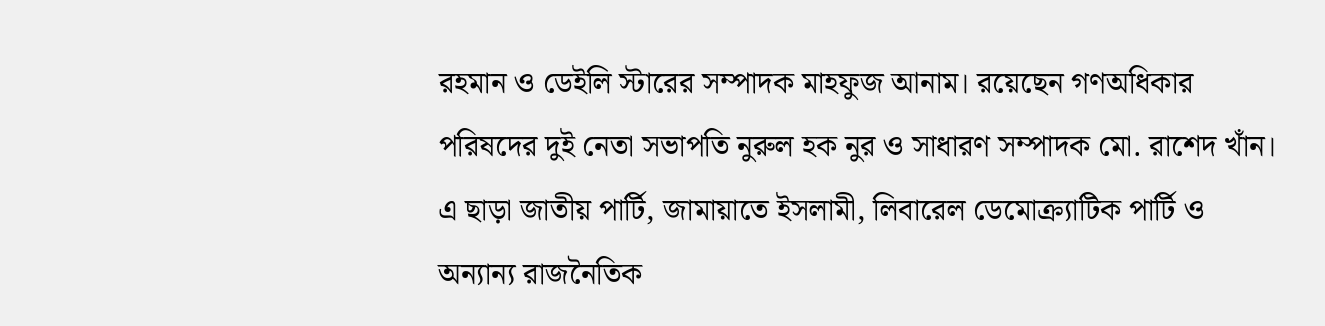রহমান ও ডেইলি স্টারের সম্পাদক মাহফুজ আনাম। রয়েছেন গণঅধিকার পরিষদের দুই নেতা সভাপতি নুরুল হক নুর ও সাধারণ সম্পাদক মো. রাশেদ খাঁন।
এ ছাড়া জাতীয় পার্টি, জামায়াতে ইসলামী, লিবারেল ডেমোক্র্যাটিক পার্টি ও অন্যান্য রাজনৈতিক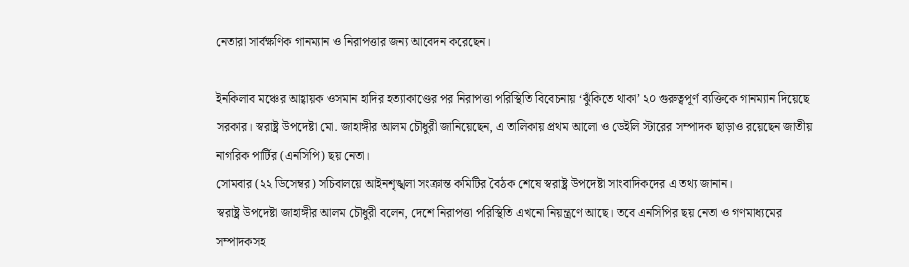নেতারা সার্বক্ষণিক গানম্যান ও নিরাপত্তার জন্য আবেদন করেছেন।

ইনকিলাব মঞ্চের আহ্বায়ক ওসমান হাদির হত্যাকাণ্ডের পর নিরাপত্তা পরিস্থিতি বিবেচনায় ‘ঝুঁকিতে থাকা’ ২০ গুরুত্বপূর্ণ ব্যক্তিকে গানম্যান দিয়েছে সরকার। স্বরাষ্ট্র উপদেষ্টা মো. জাহাঙ্গীর আলম চৌধুরী জানিয়েছেন, এ তালিকায় প্রথম আলো ও ডেইলি স্টারের সম্পাদক ছাড়াও রয়েছেন জাতীয় নাগরিক পার্টির (এনসিপি) ছয় নেতা।
সোমবার (২২ ডিসেম্বর) সচিবালয়ে আইনশৃঙ্খলা সংক্রান্ত কমিটির বৈঠক শেষে স্বরাষ্ট্র উপদেষ্টা সাংবাদিকদের এ তথ্য জানান।
স্বরাষ্ট্র উপদেষ্টা জাহাঙ্গীর আলম চৌধুরী বলেন, দেশে নিরাপত্তা পরিস্থিতি এখনো নিয়ন্ত্রণে আছে। তবে এনসিপির ছয় নেতা ও গণমাধ্যমের সম্পাদকসহ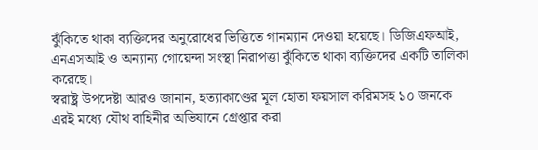ঝুঁকিতে থাকা ব্যক্তিদের অনুরোধের ভিত্তিতে গানম্যান দেওয়া হয়েছে। ডিজিএফআই, এনএসআই ও অন্যান্য গোয়েন্দা সংস্থা নিরাপত্তা ঝুঁকিতে থাকা ব্যক্তিদের একটি তালিকা করেছে।
স্বরাষ্ট্র উপদেষ্টা আরও জানান, হত্যাকাণ্ডের মূল হোতা ফয়সাল করিমসহ ১০ জনকে এরই মধ্যে যৌথ বাহিনীর অভিযানে গ্রেপ্তার করা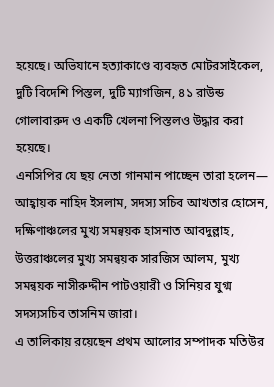হয়েছে। অভিযানে হত্যাকাণ্ডে ব্যবহৃত মোটরসাইকেল, দুটি বিদেশি পিস্তল, দুটি ম্যাগজিন, ৪১ রাউন্ড গোলাবারুদ ও একটি খেলনা পিস্তলও উদ্ধার করা হয়েছে।
এনসিপির যে ছয় নেতা গানমান পাচ্ছেন তারা হলেন— আহ্বায়ক নাহিদ ইসলাম, সদস্য সচিব আখতার হোসেন, দক্ষিণাঞ্চলের মুখ্য সমন্বয়ক হাসনাত আবদুল্লাহ, উত্তরাঞ্চলের মুখ্য সমন্বয়ক সারজিস আলম, মুখ্য সমন্বয়ক নাসীরুদ্দীন পাটওয়ারী ও সিনিয়র যুগ্ম সদস্যসচিব তাসনিম জারা।
এ তালিকায় রয়েছেন প্রথম আলোর সম্পাদক মতিউর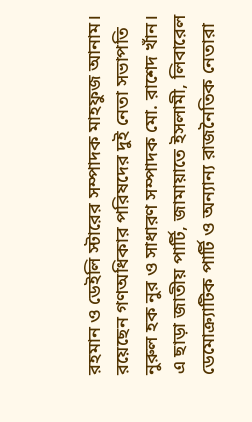রহমান ও ডেইলি স্টারের সম্পাদক মাহফুজ আনাম। রয়েছেন গণঅধিকার পরিষদের দুই নেতা সভাপতি নুরুল হক নুর ও সাধারণ সম্পাদক মো. রাশেদ খাঁন।
এ ছাড়া জাতীয় পার্টি, জামায়াতে ইসলামী, লিবারেল ডেমোক্র্যাটিক পার্টি ও অন্যান্য রাজনৈতিক নেতারা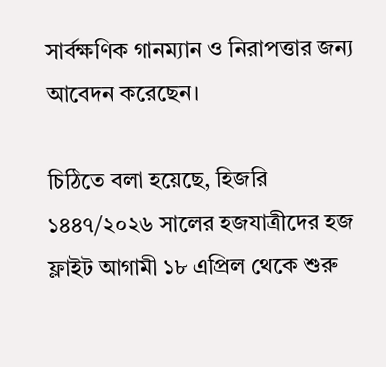সার্বক্ষণিক গানম্যান ও নিরাপত্তার জন্য আবেদন করেছেন।

চিঠিতে বলা হয়েছে, হিজরি ১৪৪৭/২০২৬ সালের হজযাত্রীদের হজ ফ্লাইট আগামী ১৮ এপ্রিল থেকে শুরু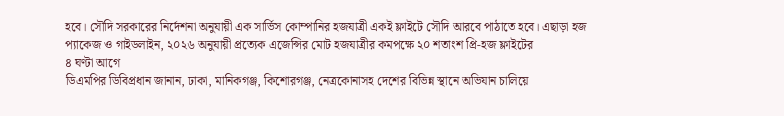হবে। সৌদি সরকারের নির্দেশনা অনুযায়ী এক সার্ভিস কোম্পানির হজযাত্রী একই ফ্লাইটে সৌদি আরবে পাঠাতে হবে। এছাড়া হজ প্যাকেজ ও গাইডলাইন, ২০২৬ অনুযায়ী প্রত্যেক এজেন্সির মোট হজযাত্রীর কমপক্ষে ২০ শতাংশ প্রি-হজ ফ্লাইটের
৪ ঘণ্টা আগে
ডিএমপির ডিবিপ্রধান জানান, ঢাকা, মানিকগঞ্জ, কিশোরগঞ্জ, নেত্রকোনাসহ দেশের বিভিন্ন স্থানে অভিযান চালিয়ে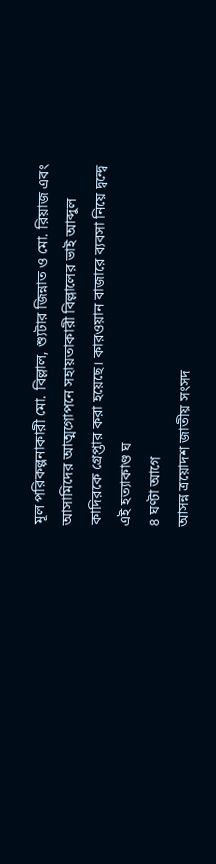মূল পরিকল্পনাকারী মো. বিল্লাল, শ্যুটার জিন্নাত ও মো. রিয়াজ এবং আসামিদের আত্মগোপনে সহায়তাকারী বিল্লালের ভাই আব্দুল কাদিরকে গ্রেপ্তার করা হয়েছে। কারওয়ান বাজারে ব্যবসা নিয়ে দ্বন্দ্বে এই হত্যাকাণ্ড ঘ
৪ ঘণ্টা আগে
আসন্ন ত্রয়োদশ জাতীয় সংসদ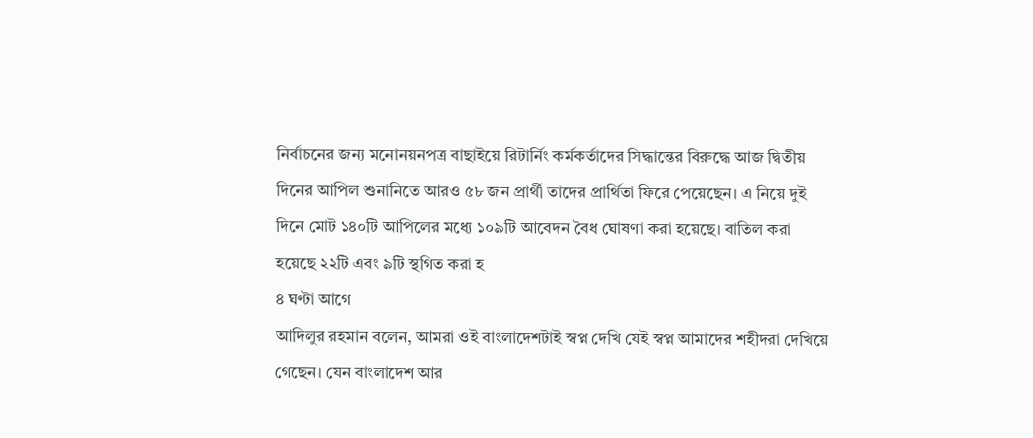নির্বাচনের জন্য মনোনয়নপত্র বাছাইয়ে রিটার্নিং কর্মকর্তাদের সিদ্ধান্তের বিরুদ্ধে আজ দ্বিতীয় দিনের আপিল শুনানিতে আরও ৫৮ জন প্রার্থী তাদের প্রার্থিতা ফিরে পেয়েছেন। এ নিয়ে দুই দিনে মোট ১৪০টি আপিলের মধ্যে ১০৯টি আবেদন বৈধ ঘোষণা করা হয়েছে। বাতিল করা হয়েছে ২২টি এবং ৯টি স্থগিত করা হ
৪ ঘণ্টা আগে
আদিলুর রহমান বলেন, আমরা ওই বাংলাদেশটাই স্বপ্ন দেখি যেই স্বপ্ন আমাদের শহীদরা দেখিয়ে গেছেন। যেন বাংলাদেশ আর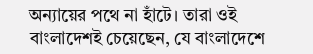অন্যায়ের পথে না হাঁটে। তারা ওই বাংলাদেশই চেয়েছেন, যে বাংলাদেশে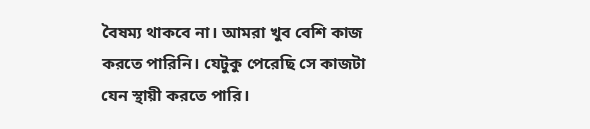বৈষম্য থাকবে না। আমরা খুব বেশি কাজ করতে পারিনি। যেটুকু পেরেছি সে কাজটা যেন স্থায়ী করতে পারি।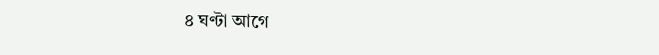৪ ঘণ্টা আগে